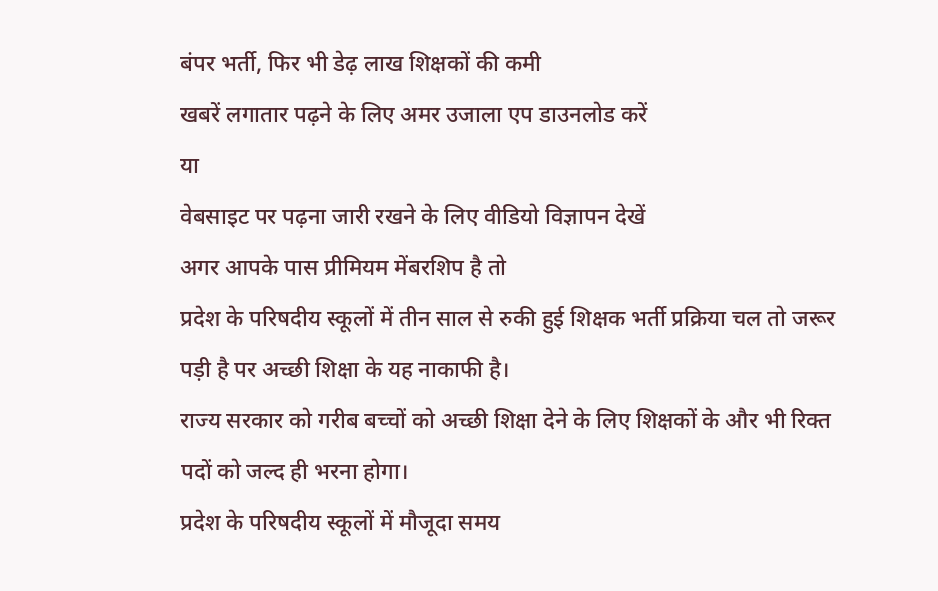बंपर भर्ती, फिर भी डेढ़ लाख शिक्षकों की कमी
खबरें लगातार पढ़ने के लिए अमर उजाला एप डाउनलोड करें
या
वेबसाइट पर पढ़ना जारी रखने के लिए वीडियो विज्ञापन देखें
अगर आपके पास प्रीमियम मेंबरशिप है तो
प्रदेश के परिषदीय स्कूलों में तीन साल से रुकी हुई शिक्षक भर्ती प्रक्रिया चल तो जरूर पड़ी है पर अच्छी शिक्षा के यह नाकाफी है।
राज्य सरकार को गरीब बच्चों को अच्छी शिक्षा देने के लिए शिक्षकों के और भी रिक्त पदों को जल्द ही भरना होगा।
प्रदेश के परिषदीय स्कूलों में मौजूदा समय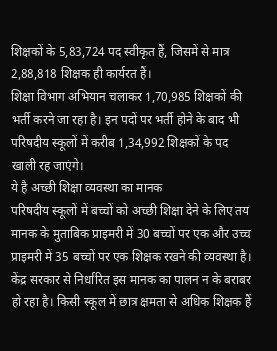शिक्षकों के 5,83,724 पद स्वीकृत हैं, जिसमें से मात्र 2,88,818 शिक्षक ही कार्यरत हैं।
शिक्षा विभाग अभियान चलाकर 1,70,985 शिक्षकों की भर्ती करने जा रहा है। इन पदों पर भर्ती होने के बाद भी परिषदीय स्कूलों में करीब 1,34,992 शिक्षकों के पद खाली रह जाएंगे।
ये है अच्छी शिक्षा व्यवस्था का मानक
परिषदीय स्कूलों में बच्चों को अच्छी शिक्षा देने के लिए तय मानक के मुताबिक प्राइमरी में 30 बच्चों पर एक और उच्च प्राइमरी में 35 बच्चों पर एक शिक्षक रखने की व्यवस्था है।
केंद्र सरकार से निर्धारित इस मानक का पालन न के बराबर हो रहा है। किसी स्कूल में छात्र क्षमता से अधिक शिक्षक हैं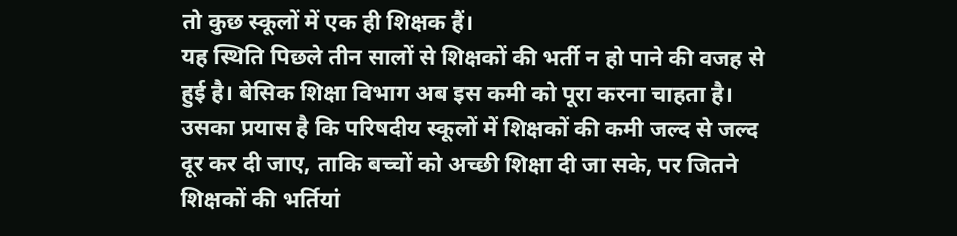तो कुछ स्कूलों में एक ही शिक्षक हैं।
यह स्थिति पिछले तीन सालों से शिक्षकों की भर्ती न हो पाने की वजह से हुई है। बेसिक शिक्षा विभाग अब इस कमी को पूरा करना चाहता है।
उसका प्रयास है कि परिषदीय स्कूलों में शिक्षकों की कमी जल्द से जल्द दूर कर दी जाए, ताकि बच्चों को अच्छी शिक्षा दी जा सके, पर जितने शिक्षकों की भर्तियां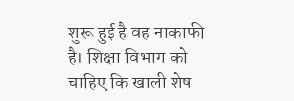शुरू हुई है वह नाकाफी है। शिक्षा विभाग को चाहिए कि खाली शेष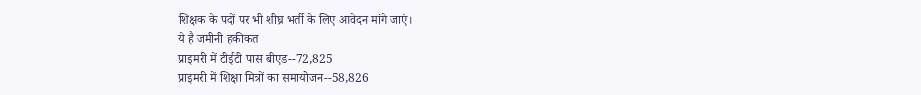शिक्षक के पदों पर भी शीघ्र भर्ती के लिए आवेदन मांगे जाएं।
ये है जमीनी हकीकत
प्राइमरी में टीईटी पास बीएड--72,825
प्राइमरी में शिक्षा मित्रों का समायोजन--58,826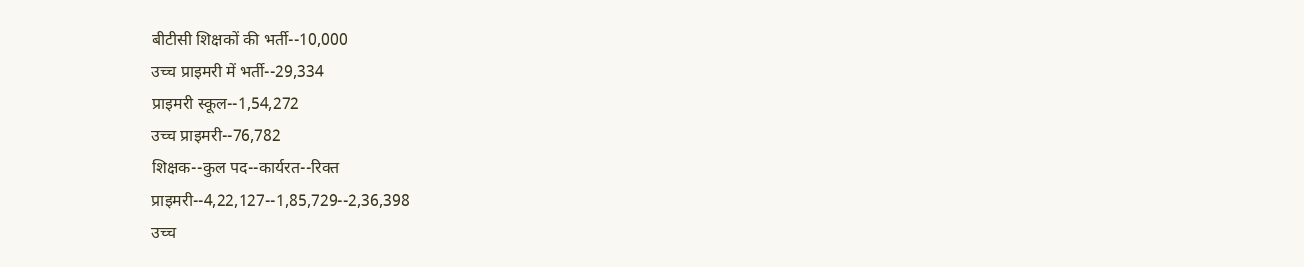बीटीसी शिक्षकों की भर्ती--10,000
उच्च प्राइमरी में भर्ती--29,334
प्राइमरी स्कूल--1,54,272
उच्च प्राइमरी--76,782
शिक्षक--कुल पद--कार्यरत--रिक्त
प्राइमरी--4,22,127--1,85,729--2,36,398
उच्च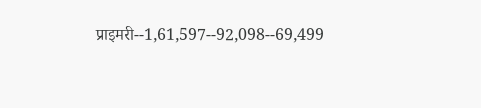प्राइमरी--1,61,597--92,098--69,499